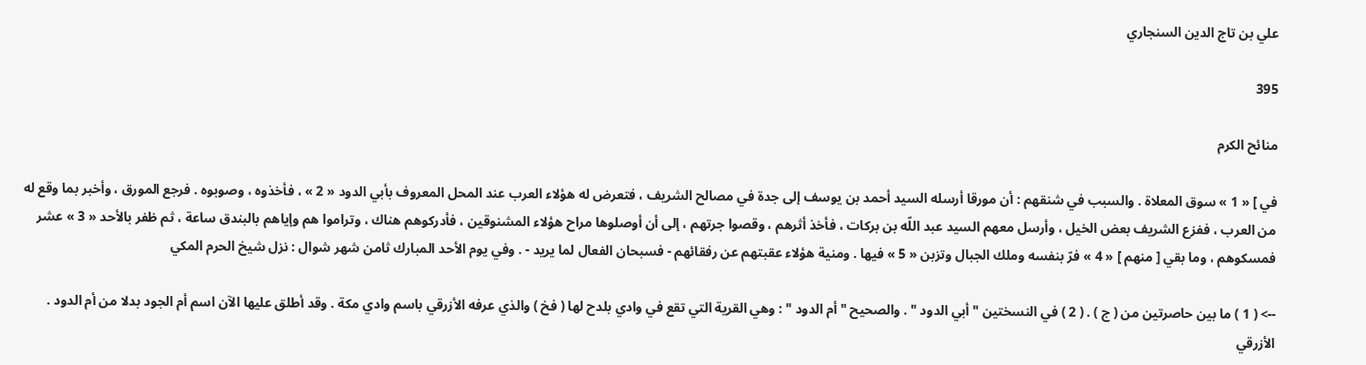علي بن تاج الدين السنجاري

395

منائح الكرم

في ] « 1 » سوق المعلاة . والسبب في شنقهم : أن مورقا أرسله السيد أحمد بن يوسف إلى جدة في مصالح الشريف ، فتعرض له هؤلاء العرب عند المحل المعروف بأبي الدود « 2 » ، فأخذوه ، وصوبوه . فرجع المورق ، وأخبر بما وقع له من العرب ، ففزع الشريف بعض الخيل ، وأرسل معهم السيد عبد اللّه بن بركات ، فأخذ أثرهم ، وقصوا جرتهم ، إلى أن أوصلوها مراح هؤلاء المشنوقين ، فأدركوهم هناك ، وتراموا هم وإياهم بالبندق ساعة ، ثم ظفر بالأحد « 3 » عشر فمسكوهم ، وما بقي [ منهم ] « 4 » فرّ بنفسه وملك الجبال وتزبن « 5 » فيها . ومنية هؤلاء عقبتهم عن رفقائهم - فسبحان الفعال لما يريد - . وفي يوم الأحد المبارك ثامن شهر شوال : نزل شيخ الحرم المكي

--> ( 1 ) ما بين حاصرتين من ( ج ) . ( 2 ) في النسختين " أبي الدود " . والصحيح " أم الدود " : وهي القرية التي تقع في وادي بلدح لها ( فخ ) والذي عرفه الأزرقي باسم وادي مكة . وقد أطلق عليها الآن اسم أم الجود بدلا من أم الدود . الأزرقي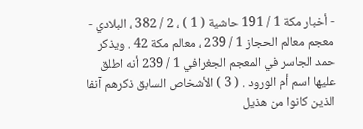- أخبار مكة 1 / 191 حاشية ( 1 ) ، 2 / 382 ، البلادي - معجم معالم الحجاز 1 / 239 ، معالم مكة 42 . ويذكر حمد الجاسر في المعجم الجغرافي 1 / 239 أنه اطلق عليها اسم أم الورود . ( 3 ) الأشخاص السابق ذكرهم آنفا الذين كانوا من هذيل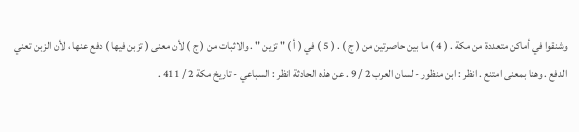وشنقوا في أماكن متعددة من مكة . ( 4 ) ما بين حاصرتين من ( ج ) . ( 5 ) في ( أ ) " تزين " . والاثبات من ( ج ) لأن معنى ( تزبن فيها ) دفع عنها ، لأن الزبن تعني الدفع . وهنا بمعنى امتنع . انظر : ابن منظور - لسان العرب 2 / 9 . عن هذه الحادثة انظر : السباعي - تاريخ مكة 2 / 411 .